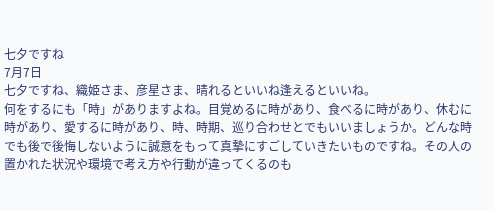七夕ですね
7月7日
七夕ですね、織姫さま、彦星さま、晴れるといいね逢えるといいね。
何をするにも「時」がありますよね。目覚めるに時があり、食べるに時があり、休むに時があり、愛するに時があり、時、時期、巡り合わせとでもいいましょうか。どんな時でも後で後悔しないように誠意をもって真摯にすごしていきたいものですね。その人の置かれた状況や環境で考え方や行動が違ってくるのも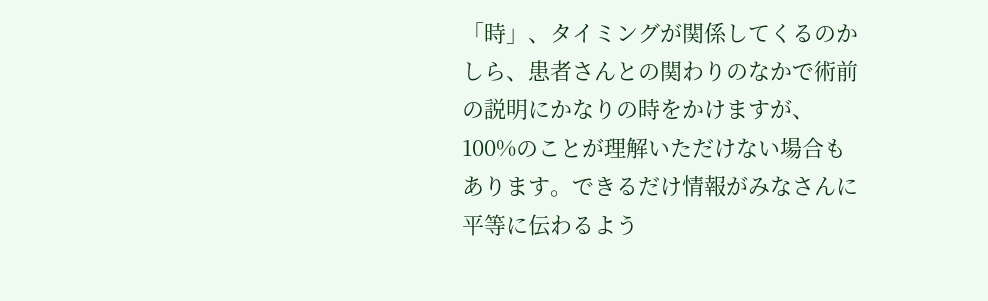「時」、タイミングが関係してくるのかしら、患者さんとの関わりのなかで術前の説明にかなりの時をかけますが、100%のことが理解いただけない場合もあります。できるだけ情報がみなさんに平等に伝わるよう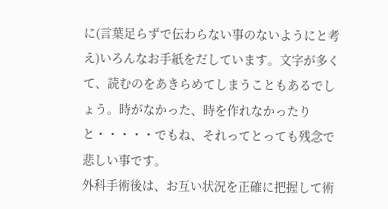に(言葉足らずで伝わらない事のないようにと考え)いろんなお手紙をだしています。文字が多くて、読むのをあきらめてしまうこともあるでしょう。時がなかった、時を作れなかったりと・・・・・でもね、それってとっても残念で悲しい事です。
外科手術後は、お互い状況を正確に把握して術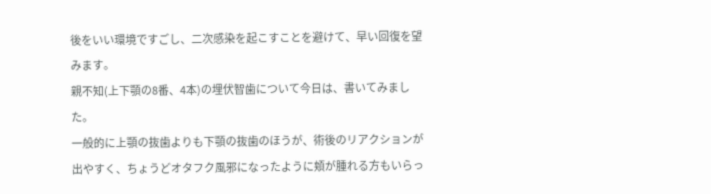後をいい環境ですごし、二次感染を起こすことを避けて、早い回復を望みます。
親不知(上下顎の8番、4本)の埋伏智歯について今日は、書いてみました。
一般的に上顎の抜歯よりも下顎の抜歯のほうが、術後のリアクションが出やすく、ちょうどオタフク風邪になったように頬が腫れる方もいらっ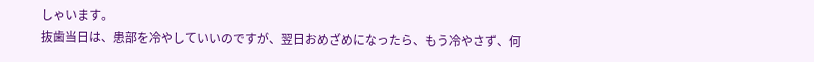しゃいます。
抜歯当日は、患部を冷やしていいのですが、翌日おめざめになったら、もう冷やさず、何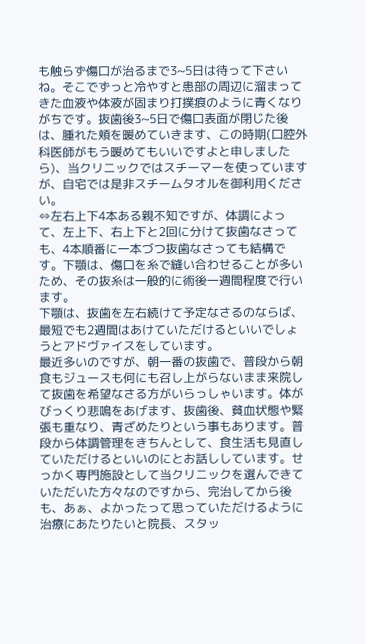も触らず傷口が治るまで3~5日は待って下さいね。そこでずっと冷やすと患部の周辺に溜まってきた血液や体液が固まり打撲痕のように青くなりがちです。抜歯後3~5日で傷口表面が閉じた後は、腫れた頬を暖めていきます、この時期(口腔外科医師がもう暖めてもいいですよと申しましたら)、当クリニックではスチーマーを使っていますが、自宅では是非スチームタオルを御利用ください。
⇔左右上下4本ある親不知ですが、体調によって、左上下、右上下と2回に分けて抜歯なさっても、4本順番に一本づつ抜歯なさっても結構です。下顎は、傷口を糸で縫い合わせることが多いため、その抜糸は一般的に術後一週間程度で行います。
下顎は、抜歯を左右続けて予定なさるのならば、最短でも2週間はあけていただけるといいでしょうとアドヴァイスをしています。
最近多いのですが、朝一番の抜歯で、普段から朝食もジュースも何にも召し上がらないまま来院して抜歯を希望なさる方がいらっしゃいます。体がびっくり悲鳴をあげます、抜歯後、貧血状態や緊張も重なり、青ざめたりという事もあります。普段から体調管理をきちんとして、食生活も見直していただけるといいのにとお話ししています。せっかく専門施設として当クリニックを選んできていただいた方々なのですから、完治してから後も、あぁ、よかったって思っていただけるように治療にあたりたいと院長、スタッ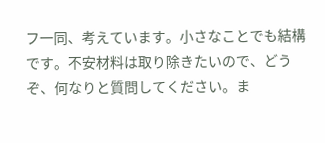フ一同、考えています。小さなことでも結構です。不安材料は取り除きたいので、どうぞ、何なりと質問してください。ま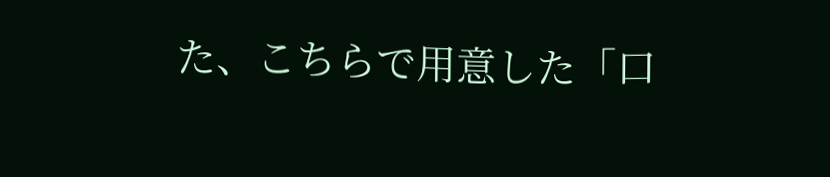た、こちらで用意した「口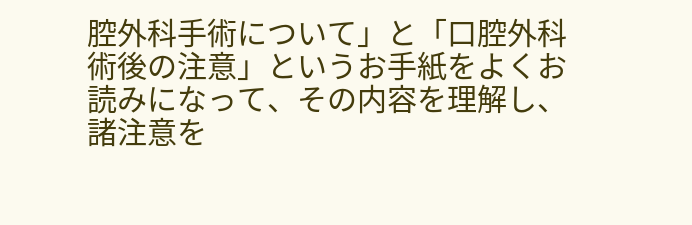腔外科手術について」と「口腔外科術後の注意」というお手紙をよくお読みになって、その内容を理解し、諸注意を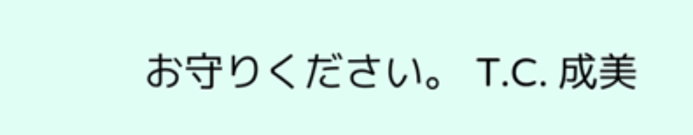お守りください。 T.C. 成美